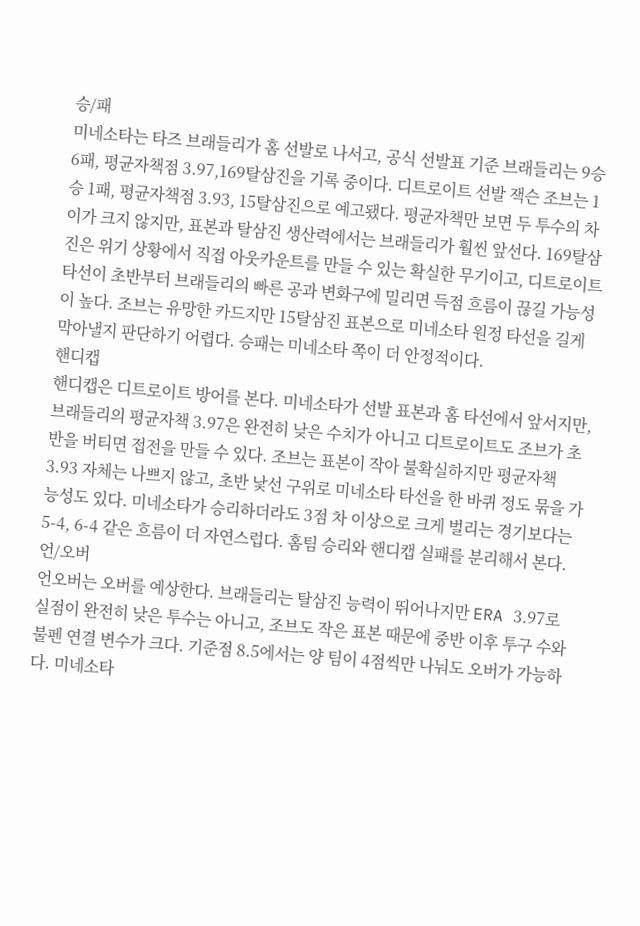승/패
미네소타는 타즈 브래들리가 홈 선발로 나서고, 공식 선발표 기준 브래들리는 9승 6패, 평균자책점 3.97,169탈삼진을 기록 중이다. 디트로이트 선발 잭슨 조브는 1승 1패, 평균자책점 3.93, 15탈삼진으로 예고됐다. 평균자책만 보면 두 투수의 차이가 크지 않지만, 표본과 탈삼진 생산력에서는 브래들리가 훨씬 앞선다. 169탈삼진은 위기 상황에서 직접 아웃카운트를 만들 수 있는 확실한 무기이고, 디트로이트 타선이 초반부터 브래들리의 빠른 공과 변화구에 밀리면 득점 흐름이 끊길 가능성이 높다. 조브는 유망한 카드지만 15탈삼진 표본으로 미네소타 원정 타선을 길게 막아낼지 판단하기 어렵다. 승패는 미네소타 쪽이 더 안정적이다.
핸디캡
핸디캡은 디트로이트 방어를 본다. 미네소타가 선발 표본과 홈 타선에서 앞서지만, 브래들리의 평균자책 3.97은 완전히 낮은 수치가 아니고 디트로이트도 조브가 초반을 버티면 접전을 만들 수 있다. 조브는 표본이 작아 불확실하지만 평균자책 3.93 자체는 나쁘지 않고, 초반 낯선 구위로 미네소타 타선을 한 바퀴 정도 묶을 가능성도 있다. 미네소타가 승리하더라도 3점 차 이상으로 크게 벌리는 경기보다는 5-4, 6-4 같은 흐름이 더 자연스럽다. 홈팀 승리와 핸디캡 실패를 분리해서 본다.
언/오버
언오버는 오버를 예상한다. 브래들리는 탈삼진 능력이 뛰어나지만 ERA 3.97로 실점이 완전히 낮은 투수는 아니고, 조브도 작은 표본 때문에 중반 이후 투구 수와 불펜 연결 변수가 크다. 기준점 8.5에서는 양 팀이 4점씩만 나눠도 오버가 가능하다. 미네소타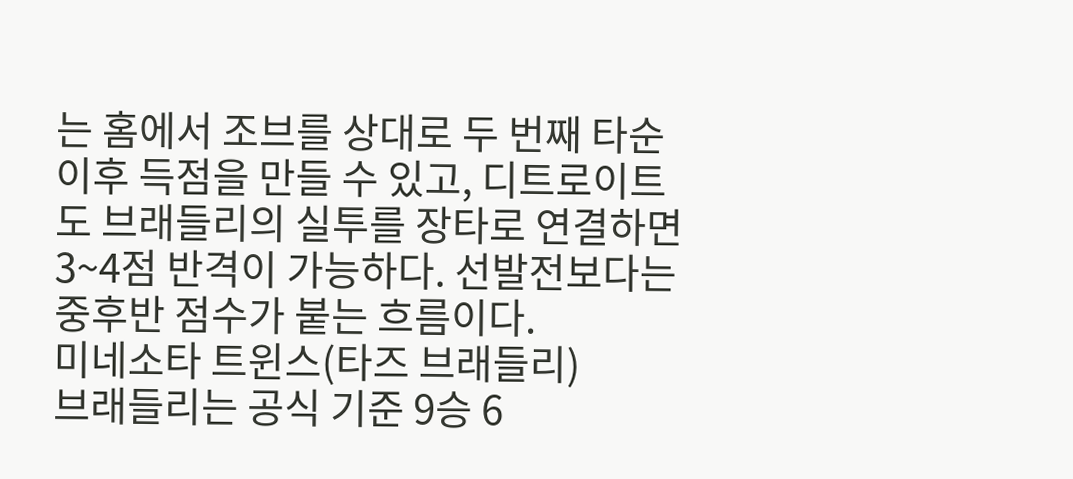는 홈에서 조브를 상대로 두 번째 타순 이후 득점을 만들 수 있고, 디트로이트도 브래들리의 실투를 장타로 연결하면 3~4점 반격이 가능하다. 선발전보다는 중후반 점수가 붙는 흐름이다.
미네소타 트윈스(타즈 브래들리)
브래들리는 공식 기준 9승 6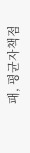패, 평균자책점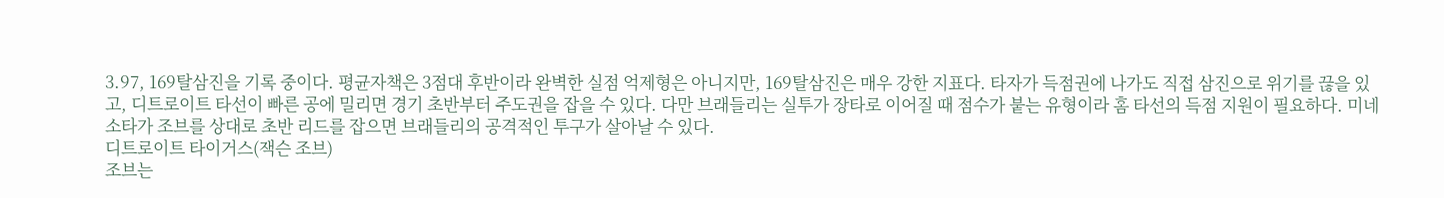3.97, 169탈삼진을 기록 중이다. 평균자책은 3점대 후반이라 완벽한 실점 억제형은 아니지만, 169탈삼진은 매우 강한 지표다. 타자가 득점권에 나가도 직접 삼진으로 위기를 끊을 있고, 디트로이트 타선이 빠른 공에 밀리면 경기 초반부터 주도권을 잡을 수 있다. 다만 브래들리는 실투가 장타로 이어질 때 점수가 붙는 유형이라 홈 타선의 득점 지원이 필요하다. 미네소타가 조브를 상대로 초반 리드를 잡으면 브래들리의 공격적인 투구가 살아날 수 있다.
디트로이트 타이거스(잭슨 조브)
조브는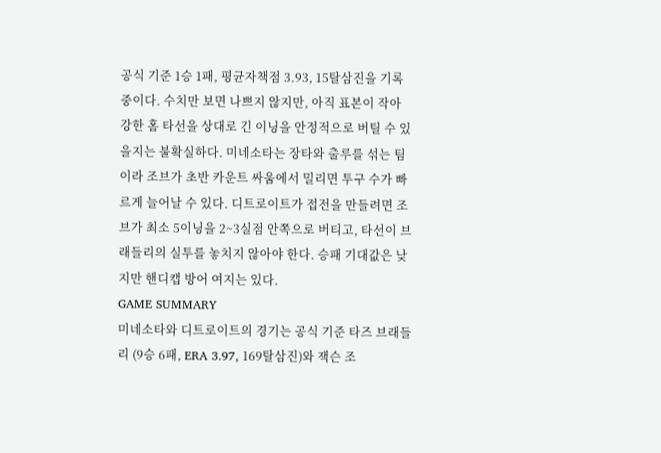공식 기준 1승 1패, 평균자책점 3.93, 15탈삼진을 기록 중이다. 수치만 보면 나쁘지 않지만, 아직 표본이 작아 강한 홈 타선을 상대로 긴 이닝을 안정적으로 버틸 수 있을지는 불확실하다. 미네소타는 장타와 출루를 섞는 팀이라 조브가 초반 카운트 싸움에서 밀리면 투구 수가 빠르게 늘어날 수 있다. 디트로이트가 접전을 만들려면 조브가 최소 5이닝을 2~3실점 안쪽으로 버티고, 타선이 브래들리의 실투를 놓치지 않아야 한다. 승패 기대값은 낮지만 핸디캡 방어 여지는 있다.
GAME SUMMARY
미네소타와 디트로이트의 경기는 공식 기준 타즈 브래들리 (9승 6패, ERA 3.97, 169탈삼진)와 잭슨 조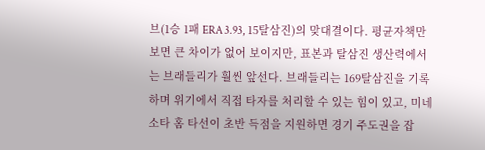브(1승 1패 ERA 3.93, 15탈삼진)의 맞대결이다. 평균자책만 보면 큰 차이가 없어 보이지만, 표본과 탈삼진 생산력에서는 브래들리가 훨씬 앞선다. 브래들리는 169탈삼진을 기록하며 위기에서 직접 타자를 처리할 수 있는 힘이 있고, 미네소타 홈 타선이 초반 득점을 지원하면 경기 주도권을 잡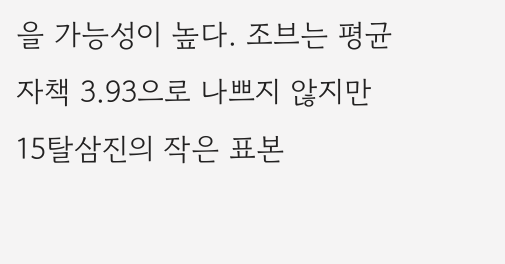을 가능성이 높다. 조브는 평균자책 3.93으로 나쁘지 않지만 15탈삼진의 작은 표본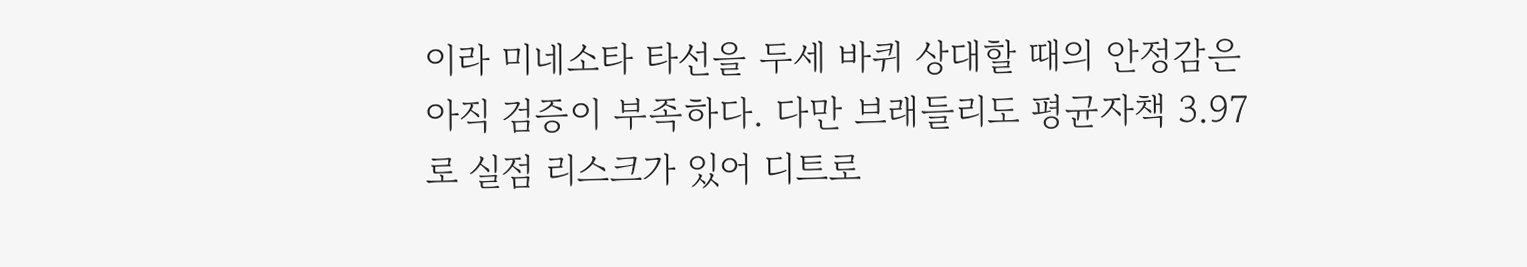이라 미네소타 타선을 두세 바퀴 상대할 때의 안정감은 아직 검증이 부족하다. 다만 브래들리도 평균자책 3.97로 실점 리스크가 있어 디트로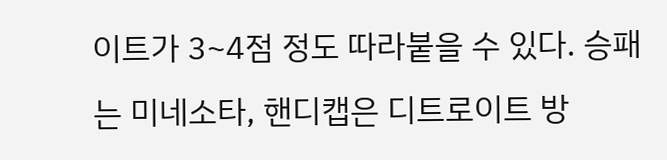이트가 3~4점 정도 따라붙을 수 있다. 승패는 미네소타, 핸디캡은 디트로이트 방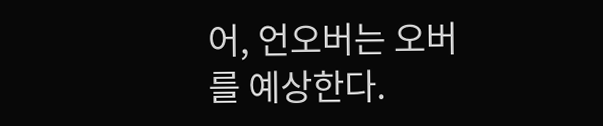어, 언오버는 오버를 예상한다.